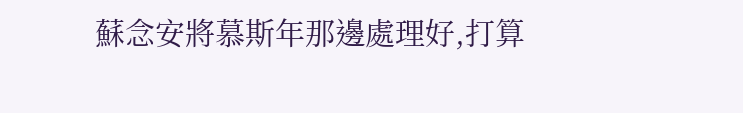蘇念安將慕斯年那邊處理好,打算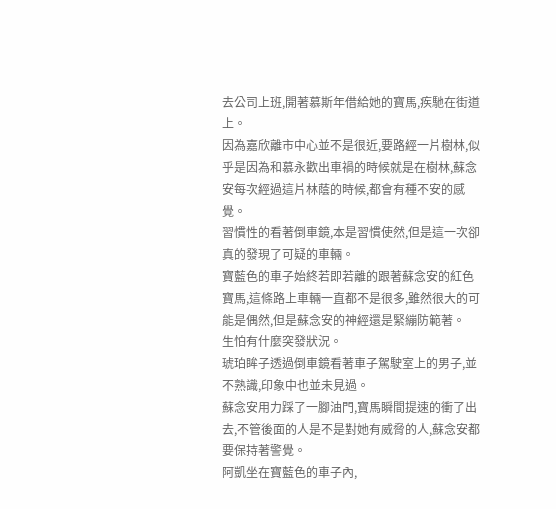去公司上班,開著慕斯年借給她的寶馬,疾馳在街道上。
因為嘉欣離市中心並不是很近,要路經一片樹林,似乎是因為和慕永歡出車禍的時候就是在樹林,蘇念安每次經過這片林蔭的時候,都會有種不安的感覺。
習慣性的看著倒車鏡,本是習慣使然,但是這一次卻真的發現了可疑的車輛。
寶藍色的車子始終若即若離的跟著蘇念安的紅色寶馬,這條路上車輛一直都不是很多,雖然很大的可能是偶然,但是蘇念安的神經還是緊繃防範著。
生怕有什麼突發狀況。
琥珀眸子透過倒車鏡看著車子駕駛室上的男子,並不熟識,印象中也並未見過。
蘇念安用力踩了一腳油門,寶馬瞬間提速的衝了出去,不管後面的人是不是對她有威脅的人,蘇念安都要保持著警覺。
阿凱坐在寶藍色的車子內,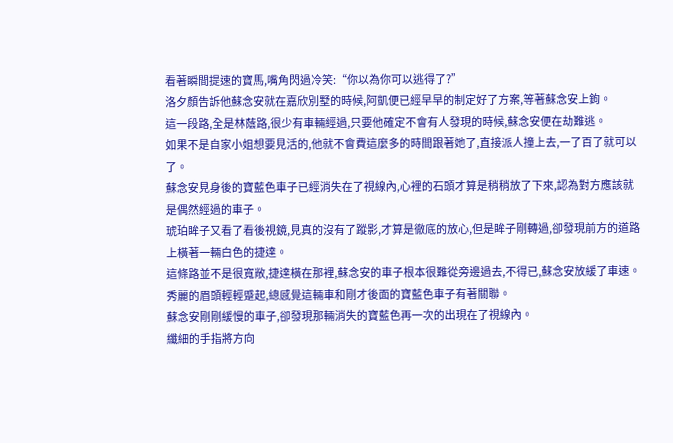看著瞬間提速的寶馬,嘴角閃過冷笑:“你以為你可以逃得了?”
洛夕顏告訴他蘇念安就在嘉欣別墅的時候,阿凱便已經早早的制定好了方案,等著蘇念安上鉤。
這一段路,全是林蔭路,很少有車輛經過,只要他確定不會有人發現的時候,蘇念安便在劫難逃。
如果不是自家小姐想要見活的,他就不會費這麼多的時間跟著她了,直接派人撞上去,一了百了就可以了。
蘇念安見身後的寶藍色車子已經消失在了視線內,心裡的石頭才算是稍稍放了下來,認為對方應該就是偶然經過的車子。
琥珀眸子又看了看後視鏡,見真的沒有了蹤影,才算是徹底的放心,但是眸子剛轉過,卻發現前方的道路上橫著一輛白色的捷達。
這條路並不是很寬敞,捷達橫在那裡,蘇念安的車子根本很難從旁邊過去,不得已,蘇念安放緩了車速。
秀麗的眉頭輕輕蹙起,總感覺這輛車和剛才後面的寶藍色車子有著關聯。
蘇念安剛剛緩慢的車子,卻發現那輛消失的寶藍色再一次的出現在了視線內。
纖細的手指將方向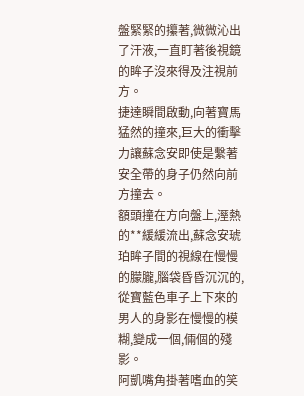盤緊緊的攥著,微微沁出了汗液,一直盯著後視鏡的眸子沒來得及注視前方。
捷達瞬間啟動,向著寶馬猛然的撞來,巨大的衝擊力讓蘇念安即使是繫著安全帶的身子仍然向前方撞去。
額頭撞在方向盤上,溼熱的**緩緩流出,蘇念安琥珀眸子間的視線在慢慢的朦朧,腦袋昏昏沉沉的,從寶藍色車子上下來的男人的身影在慢慢的模糊,變成一個,倆個的殘影。
阿凱嘴角掛著嗜血的笑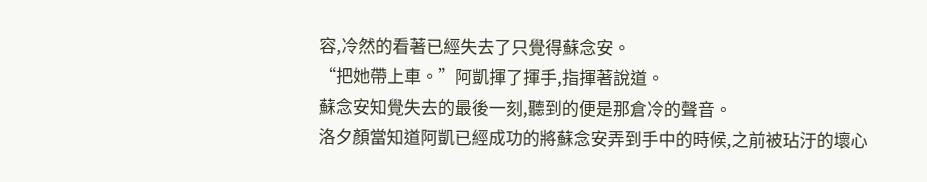容,冷然的看著已經失去了只覺得蘇念安。
“把她帶上車。”阿凱揮了揮手,指揮著說道。
蘇念安知覺失去的最後一刻,聽到的便是那倉冷的聲音。
洛夕顏當知道阿凱已經成功的將蘇念安弄到手中的時候,之前被玷汙的壞心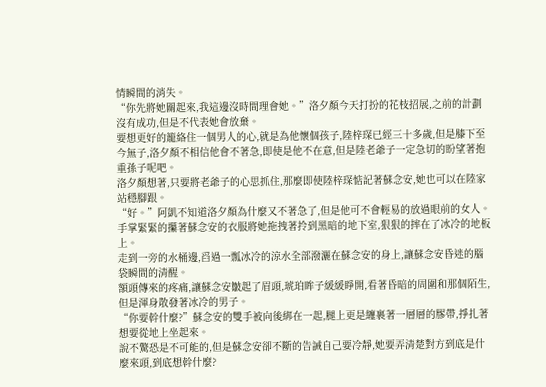情瞬間的消失。
“你先將她關起來,我這邊沒時間理會她。”洛夕顏今天打扮的花枝招展,之前的計劃沒有成功,但是不代表她會放棄。
要想更好的籠絡住一個男人的心,就是為他懷個孩子,陸梓琛已經三十多歲,但是膝下至今無子,洛夕顏不相信他會不著急,即使是他不在意,但是陸老爺子一定急切的盼望著抱重孫子呢吧。
洛夕顏想著,只要將老爺子的心思抓住,那麼即使陸梓琛惦記著蘇念安,她也可以在陸家站穩腳跟。
“好。”阿凱不知道洛夕顏為什麼又不著急了,但是他可不會輕易的放過眼前的女人。
手掌緊緊的攥著蘇念安的衣服將她拖拽著拎到黑暗的地下室,狠狠的摔在了冰冷的地板上。
走到一旁的水桶邊,舀過一瓢冰冷的涼水全部潑灑在蘇念安的身上,讓蘇念安昏迷的腦袋瞬間的清醒。
額頭傳來的疼痛,讓蘇念安皺起了眉頭,琥珀眸子緩緩睜開,看著昏暗的周圍和那個陌生,但是渾身散發著冰冷的男子。
“你要幹什麼?”蘇念安的雙手被向後綁在一起,腿上更是纏裹著一層層的膠帶,掙扎著想要從地上坐起來。
說不驚恐是不可能的,但是蘇念安卻不斷的告誡自己要冷靜,她要弄清楚對方到底是什麼來頭,到底想幹什麼?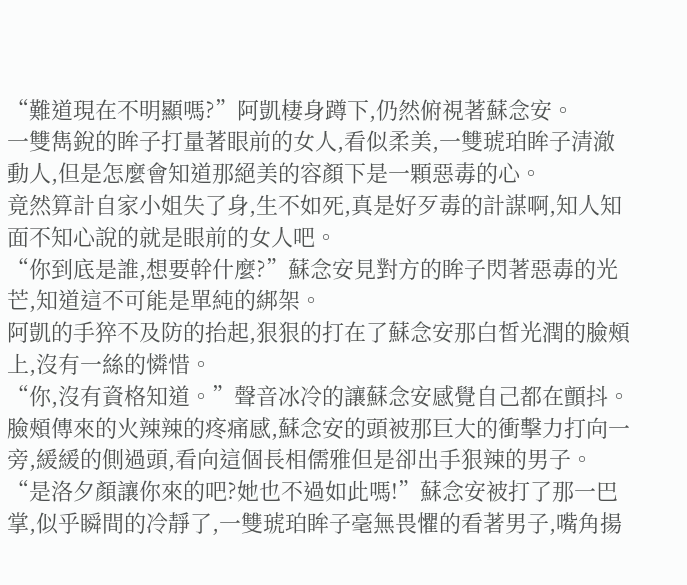“難道現在不明顯嗎?”阿凱棲身蹲下,仍然俯視著蘇念安。
一雙雋銳的眸子打量著眼前的女人,看似柔美,一雙琥珀眸子清澈動人,但是怎麼會知道那絕美的容顏下是一顆惡毒的心。
竟然算計自家小姐失了身,生不如死,真是好歹毒的計謀啊,知人知面不知心說的就是眼前的女人吧。
“你到底是誰,想要幹什麼?”蘇念安見對方的眸子閃著惡毒的光芒,知道這不可能是單純的綁架。
阿凱的手猝不及防的抬起,狠狠的打在了蘇念安那白皙光潤的臉頰上,沒有一絲的憐惜。
“你,沒有資格知道。”聲音冰冷的讓蘇念安感覺自己都在顫抖。
臉頰傳來的火辣辣的疼痛感,蘇念安的頭被那巨大的衝擊力打向一旁,緩緩的側過頭,看向這個長相儒雅但是卻出手狠辣的男子。
“是洛夕顏讓你來的吧?她也不過如此嗎!”蘇念安被打了那一巴掌,似乎瞬間的冷靜了,一雙琥珀眸子毫無畏懼的看著男子,嘴角揚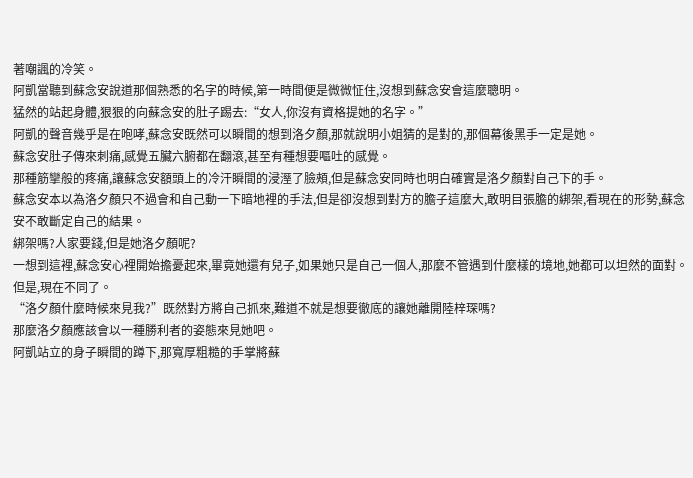著嘲諷的冷笑。
阿凱當聽到蘇念安說道那個熟悉的名字的時候,第一時間便是微微怔住,沒想到蘇念安會這麼聰明。
猛然的站起身體,狠狠的向蘇念安的肚子踢去:“女人,你沒有資格提她的名字。”
阿凱的聲音幾乎是在咆哮,蘇念安既然可以瞬間的想到洛夕顏,那就說明小姐猜的是對的,那個幕後黑手一定是她。
蘇念安肚子傳來刺痛,感覺五臟六腑都在翻滾,甚至有種想要嘔吐的感覺。
那種筋攣般的疼痛,讓蘇念安額頭上的冷汗瞬間的浸溼了臉頰,但是蘇念安同時也明白確實是洛夕顏對自己下的手。
蘇念安本以為洛夕顏只不過會和自己動一下暗地裡的手法,但是卻沒想到對方的膽子這麼大,敢明目張膽的綁架,看現在的形勢,蘇念安不敢斷定自己的結果。
綁架嗎?人家要錢,但是她洛夕顏呢?
一想到這裡,蘇念安心裡開始擔憂起來,畢竟她還有兒子,如果她只是自己一個人,那麼不管遇到什麼樣的境地,她都可以坦然的面對。
但是,現在不同了。
“洛夕顏什麼時候來見我?”既然對方將自己抓來,難道不就是想要徹底的讓她離開陸梓琛嗎?
那麼洛夕顏應該會以一種勝利者的姿態來見她吧。
阿凱站立的身子瞬間的蹲下,那寬厚粗糙的手掌將蘇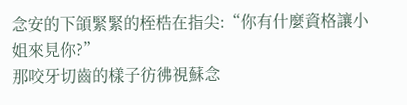念安的下頜緊緊的桎梏在指尖:“你有什麼資格讓小姐來見你?”
那咬牙切齒的樣子彷彿視蘇念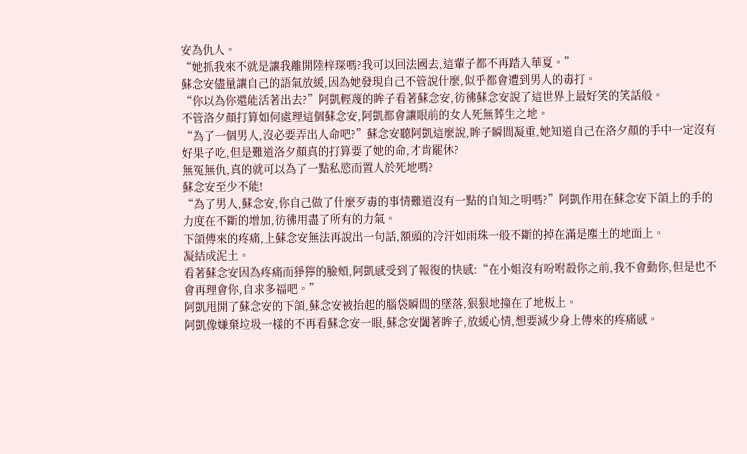安為仇人。
“她抓我來不就是讓我離開陸梓琛嗎?我可以回法國去,這輩子都不再踏入華夏。”
蘇念安儘量讓自己的語氣放緩,因為她發現自己不管說什麼,似乎都會遭到男人的毒打。
“你以為你還能活著出去?”阿凱輕蔑的眸子看著蘇念安,彷彿蘇念安說了這世界上最好笑的笑話般。
不管洛夕顏打算如何處理這個蘇念安,阿凱都會讓眼前的女人死無葬生之地。
“為了一個男人,沒必要弄出人命吧?”蘇念安聽阿凱這麼說,眸子瞬間凝重,她知道自己在洛夕顏的手中一定沒有好果子吃,但是難道洛夕顏真的打算要了她的命,才肯罷休?
無冤無仇,真的就可以為了一點私慾而置人於死地嗎?
蘇念安至少不能!
“為了男人,蘇念安,你自己做了什麼歹毒的事情難道沒有一點的自知之明嗎?”阿凱作用在蘇念安下頜上的手的力度在不斷的增加,彷彿用盡了所有的力氣。
下頜傳來的疼痛,上蘇念安無法再說出一句話,額頭的冷汗如雨珠一般不斷的掉在滿是塵土的地面上。
凝結成泥土。
看著蘇念安因為疼痛而猙獰的臉頰,阿凱感受到了報復的快感:“在小姐沒有吩咐殺你之前,我不會動你,但是也不會再理會你,自求多福吧。”
阿凱甩開了蘇念安的下頜,蘇念安被抬起的腦袋瞬間的墜落,狠狠地撞在了地板上。
阿凱像嫌棄垃圾一樣的不再看蘇念安一眼,蘇念安闔著眸子,放緩心情,想要減少身上傳來的疼痛感。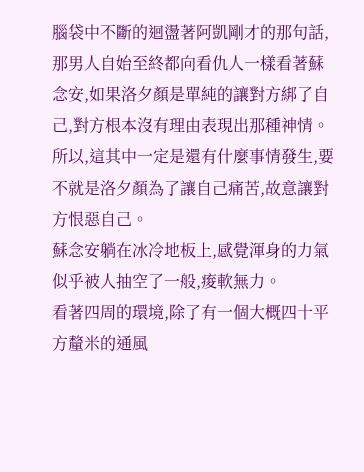腦袋中不斷的迴盪著阿凱剛才的那句話,那男人自始至終都向看仇人一樣看著蘇念安,如果洛夕顏是單純的讓對方綁了自己,對方根本沒有理由表現出那種神情。
所以,這其中一定是還有什麼事情發生,要不就是洛夕顏為了讓自己痛苦,故意讓對方恨惡自己。
蘇念安躺在冰冷地板上,感覺渾身的力氣似乎被人抽空了一般,痠軟無力。
看著四周的環境,除了有一個大概四十平方釐米的通風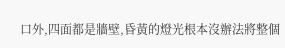口外,四面都是牆壁,昏黃的燈光根本沒辦法將整個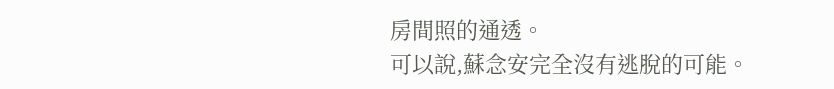房間照的通透。
可以說,蘇念安完全沒有逃脫的可能。